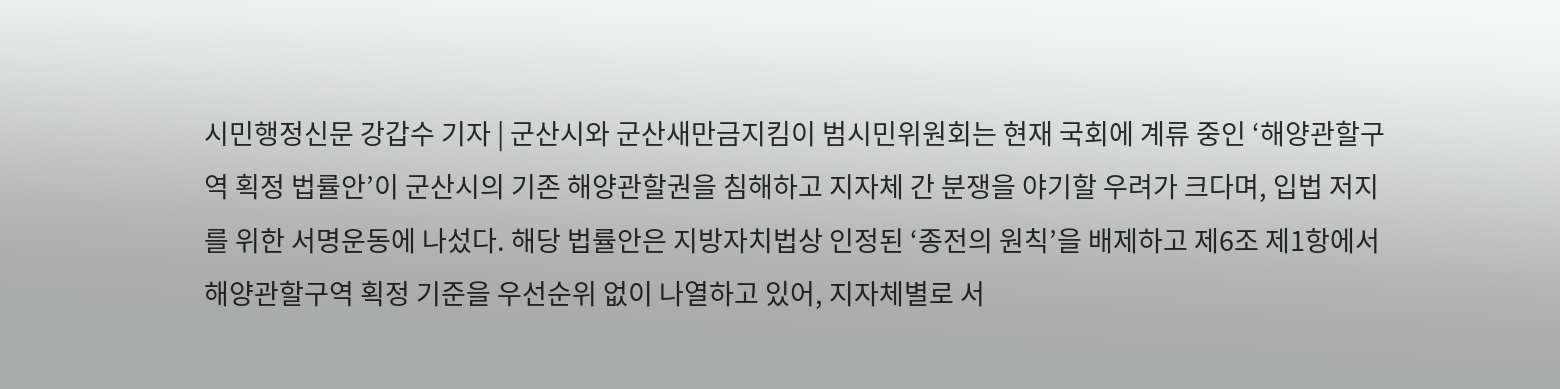시민행정신문 강갑수 기자 | 군산시와 군산새만금지킴이 범시민위원회는 현재 국회에 계류 중인 ‘해양관할구역 획정 법률안’이 군산시의 기존 해양관할권을 침해하고 지자체 간 분쟁을 야기할 우려가 크다며, 입법 저지를 위한 서명운동에 나섰다. 해당 법률안은 지방자치법상 인정된 ‘종전의 원칙’을 배제하고 제6조 제1항에서 해양관할구역 획정 기준을 우선순위 없이 나열하고 있어, 지자체별로 서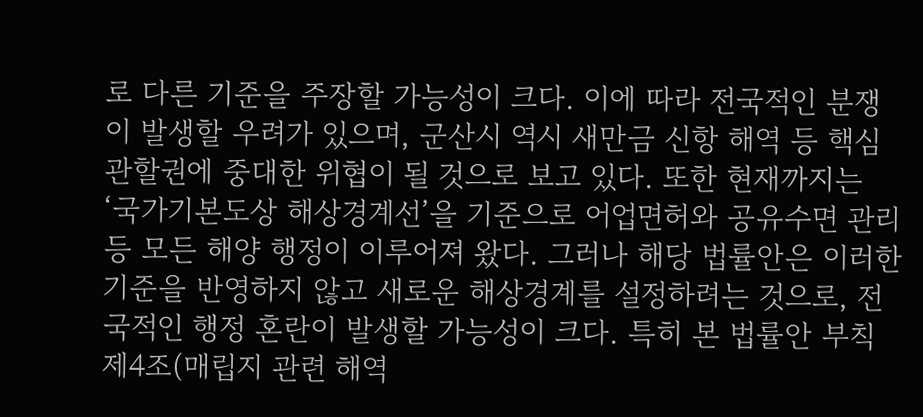로 다른 기준을 주장할 가능성이 크다. 이에 따라 전국적인 분쟁이 발생할 우려가 있으며, 군산시 역시 새만금 신항 해역 등 핵심 관할권에 중대한 위협이 될 것으로 보고 있다. 또한 현재까지는 ‘국가기본도상 해상경계선’을 기준으로 어업면허와 공유수면 관리 등 모든 해양 행정이 이루어져 왔다. 그러나 해당 법률안은 이러한 기준을 반영하지 않고 새로운 해상경계를 설정하려는 것으로, 전국적인 행정 혼란이 발생할 가능성이 크다. 특히 본 법률안 부칙 제4조(매립지 관련 해역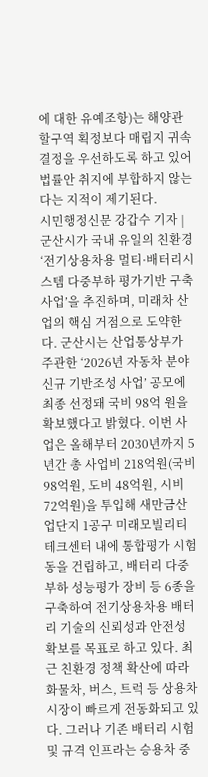에 대한 유예조항)는 해양관할구역 획정보다 매립지 귀속 결정을 우선하도록 하고 있어 법률안 취지에 부합하지 않는다는 지적이 제기된다.
시민행정신문 강갑수 기자 | 군산시가 국내 유일의 친환경 ‘전기상용차용 멀티·배터리시스템 다중부하 평가기반 구축사업’을 추진하며, 미래차 산업의 핵심 거점으로 도약한다. 군산시는 산업통상부가 주관한 ‘2026년 자동차 분야 신규 기반조성 사업’ 공모에 최종 선정돼 국비 98억 원을 확보했다고 밝혔다. 이번 사업은 올해부터 2030년까지 5년간 총 사업비 218억원(국비 98억원, 도비 48억원, 시비 72억원)을 투입해 새만금산업단지 1공구 미래모빌리티테크센터 내에 통합평가 시험동을 건립하고, 배터리 다중부하 성능평가 장비 등 6종을 구축하여 전기상용차용 배터리 기술의 신뢰성과 안전성 확보를 목표로 하고 있다. 최근 친환경 정책 확산에 따라 화물차, 버스, 트럭 등 상용차 시장이 빠르게 전동화되고 있다. 그러나 기존 배터리 시험 및 규격 인프라는 승용차 중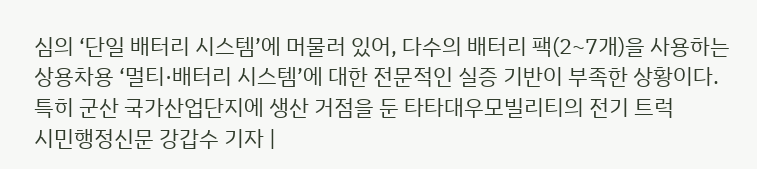심의 ‘단일 배터리 시스템’에 머물러 있어, 다수의 배터리 팩(2~7개)을 사용하는 상용차용 ‘멀티·배터리 시스템’에 대한 전문적인 실증 기반이 부족한 상황이다. 특히 군산 국가산업단지에 생산 거점을 둔 타타대우모빌리티의 전기 트럭
시민행정신문 강갑수 기자 |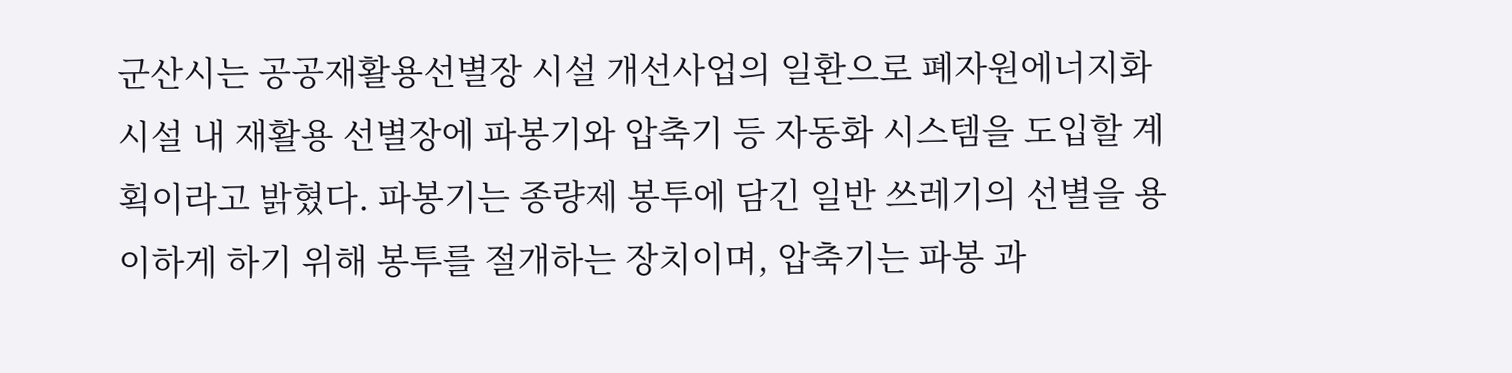군산시는 공공재활용선별장 시설 개선사업의 일환으로 폐자원에너지화시설 내 재활용 선별장에 파봉기와 압축기 등 자동화 시스템을 도입할 계획이라고 밝혔다. 파봉기는 종량제 봉투에 담긴 일반 쓰레기의 선별을 용이하게 하기 위해 봉투를 절개하는 장치이며, 압축기는 파봉 과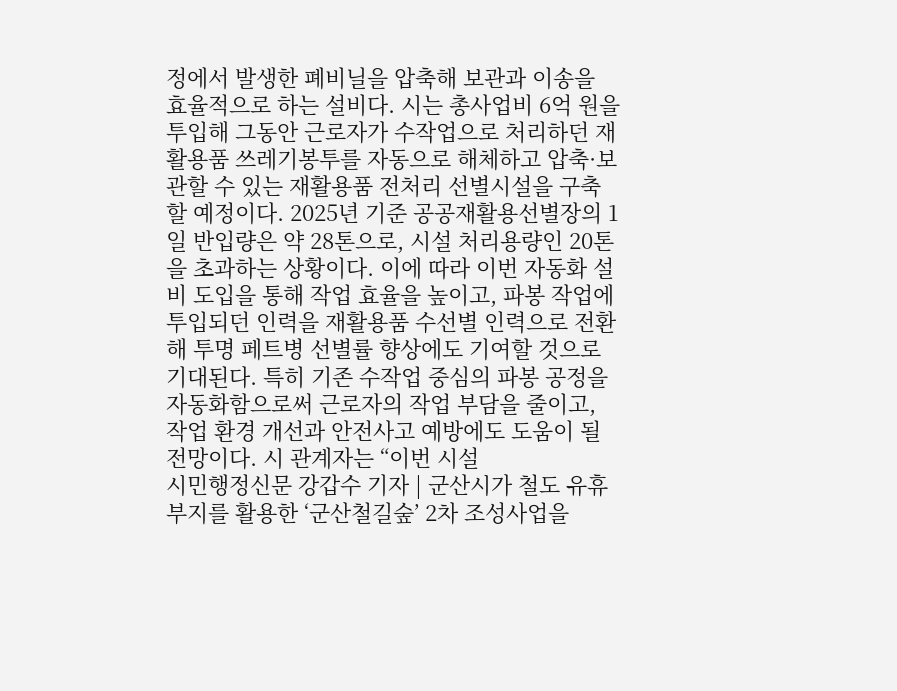정에서 발생한 폐비닐을 압축해 보관과 이송을 효율적으로 하는 설비다. 시는 총사업비 6억 원을 투입해 그동안 근로자가 수작업으로 처리하던 재활용품 쓰레기봉투를 자동으로 해체하고 압축·보관할 수 있는 재활용품 전처리 선별시설을 구축할 예정이다. 2025년 기준 공공재활용선별장의 1일 반입량은 약 28톤으로, 시설 처리용량인 20톤을 초과하는 상황이다. 이에 따라 이번 자동화 설비 도입을 통해 작업 효율을 높이고, 파봉 작업에 투입되던 인력을 재활용품 수선별 인력으로 전환해 투명 페트병 선별률 향상에도 기여할 것으로 기대된다. 특히 기존 수작업 중심의 파봉 공정을 자동화함으로써 근로자의 작업 부담을 줄이고, 작업 환경 개선과 안전사고 예방에도 도움이 될 전망이다. 시 관계자는 “이번 시설
시민행정신문 강갑수 기자 | 군산시가 철도 유휴부지를 활용한 ‘군산철길숲’ 2차 조성사업을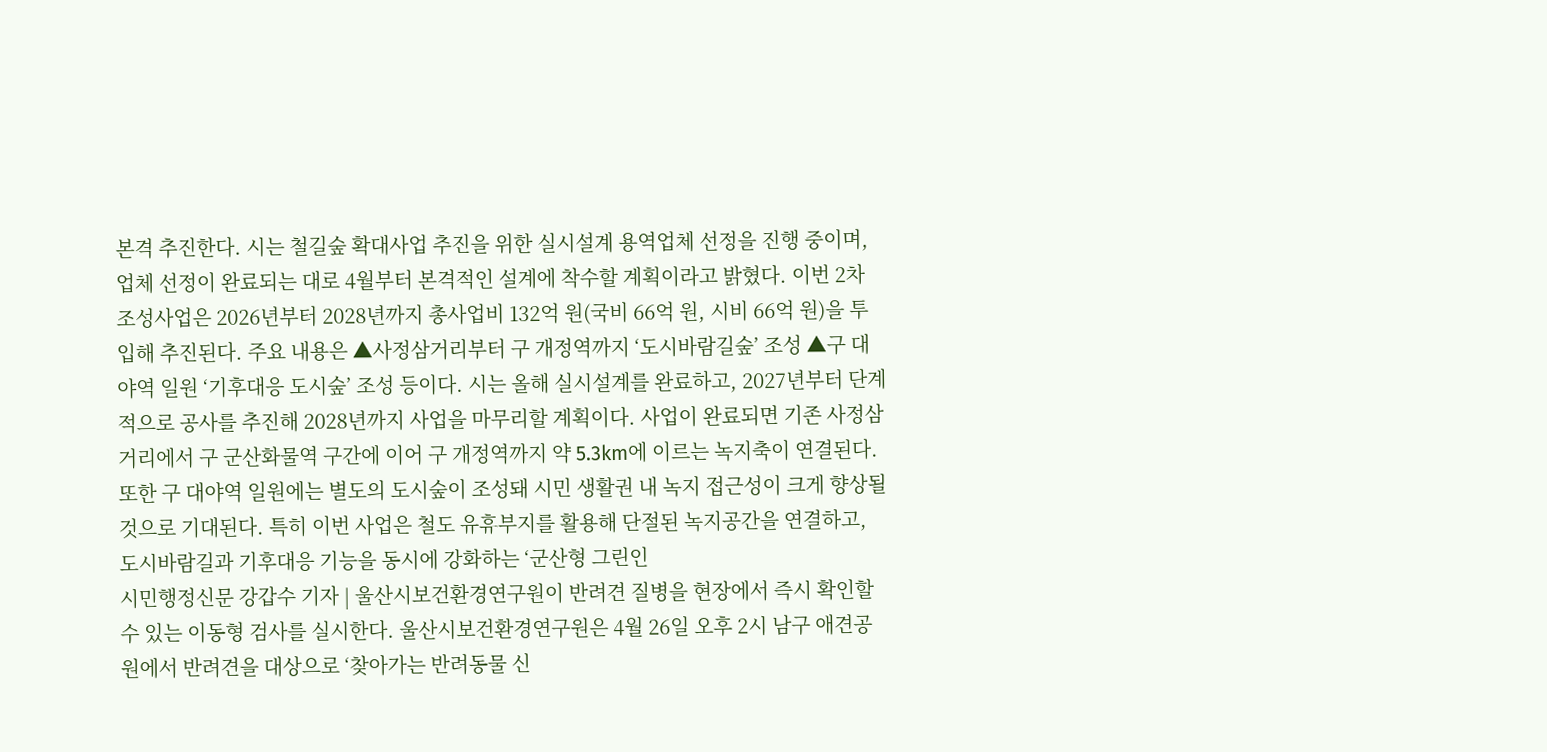본격 추진한다. 시는 철길숲 확대사업 추진을 위한 실시설계 용역업체 선정을 진행 중이며, 업체 선정이 완료되는 대로 4월부터 본격적인 설계에 착수할 계획이라고 밝혔다. 이번 2차 조성사업은 2026년부터 2028년까지 총사업비 132억 원(국비 66억 원, 시비 66억 원)을 투입해 추진된다. 주요 내용은 ▲사정삼거리부터 구 개정역까지 ‘도시바람길숲’ 조성 ▲구 대야역 일원 ‘기후대응 도시숲’ 조성 등이다. 시는 올해 실시설계를 완료하고, 2027년부터 단계적으로 공사를 추진해 2028년까지 사업을 마무리할 계획이다. 사업이 완료되면 기존 사정삼거리에서 구 군산화물역 구간에 이어 구 개정역까지 약 5.3km에 이르는 녹지축이 연결된다. 또한 구 대야역 일원에는 별도의 도시숲이 조성돼 시민 생활권 내 녹지 접근성이 크게 향상될 것으로 기대된다. 특히 이번 사업은 철도 유휴부지를 활용해 단절된 녹지공간을 연결하고, 도시바람길과 기후대응 기능을 동시에 강화하는 ‘군산형 그린인
시민행정신문 강갑수 기자 | 울산시보건환경연구원이 반려견 질병을 현장에서 즉시 확인할 수 있는 이동형 검사를 실시한다. 울산시보건환경연구원은 4월 26일 오후 2시 남구 애견공원에서 반려견을 대상으로 ‘찾아가는 반려동물 신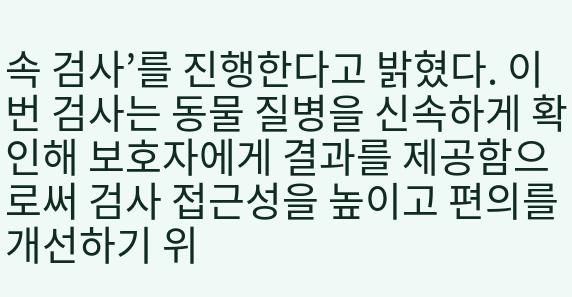속 검사’를 진행한다고 밝혔다. 이번 검사는 동물 질병을 신속하게 확인해 보호자에게 결과를 제공함으로써 검사 접근성을 높이고 편의를 개선하기 위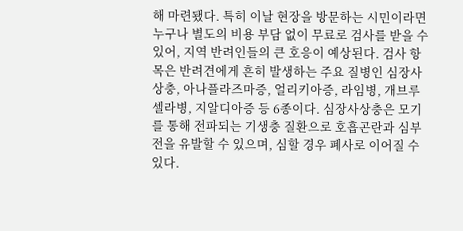해 마련됐다. 특히 이날 현장을 방문하는 시민이라면 누구나 별도의 비용 부담 없이 무료로 검사를 받을 수 있어, 지역 반려인들의 큰 호응이 예상된다. 검사 항목은 반려견에게 흔히 발생하는 주요 질병인 심장사상충, 아나플라즈마증, 얼리키아증, 라임병, 개브루셀라병, 지알디아증 등 6종이다. 심장사상충은 모기를 통해 전파되는 기생충 질환으로 호흡곤란과 심부전을 유발할 수 있으며, 심할 경우 폐사로 이어질 수 있다.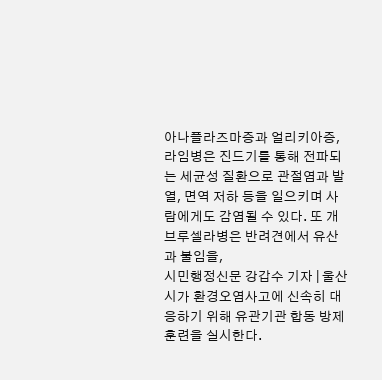아나플라즈마증과 얼리키아증, 라임병은 진드기를 통해 전파되는 세균성 질환으로 관절염과 발열, 면역 저하 등을 일으키며 사람에게도 감염될 수 있다. 또 개브루셀라병은 반려견에서 유산과 불임을,
시민행정신문 강갑수 기자 | 울산시가 환경오염사고에 신속히 대응하기 위해 유관기관 합동 방제훈련을 실시한다.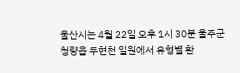울산시는 4월 22일 오후 1시 30분 울주군 청량읍 두현천 일원에서 유형별 환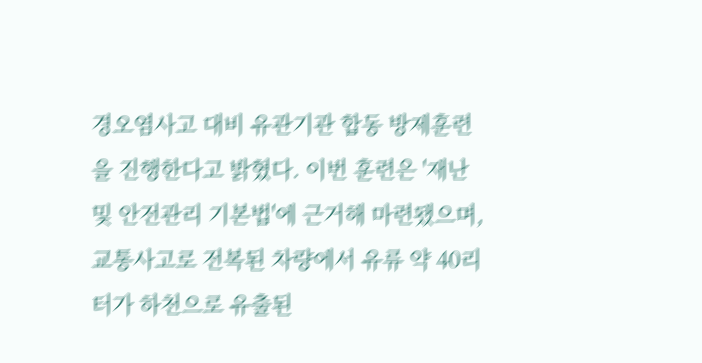경오염사고 대비 유관기관 합동 방제훈련을 진행한다고 밝혔다. 이번 훈련은 '재난 및 안전관리 기본법'에 근거해 마련됐으며, 교통사고로 전복된 차량에서 유류 약 40리터가 하천으로 유출된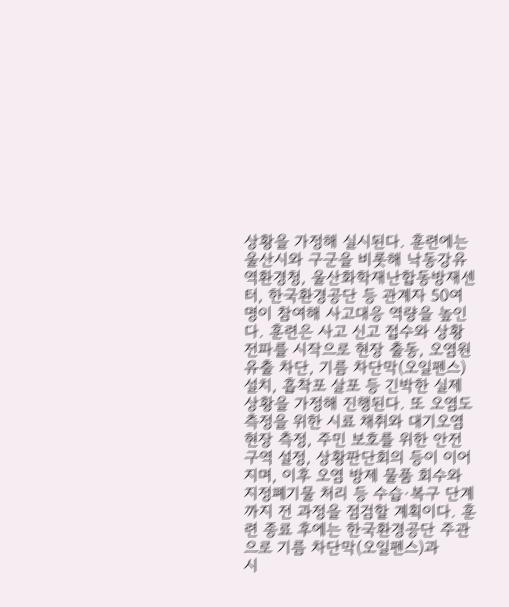상황을 가정해 실시된다. 훈련에는 울산시와 구군을 비롯해 낙동강유역환경청, 울산화학재난합동방재센터, 한국환경공단 등 관계자 50여 명이 참여해 사고대응 역량을 높인다. 훈련은 사고 신고 접수와 상황 전파를 시작으로 현장 출동, 오염원 유출 차단, 기름 차단막(오일펜스) 설치, 흡착포 살포 등 긴박한 실제 상황을 가정해 진행된다. 또 오염도 측정을 위한 시료 채취와 대기오염 현장 측정, 주민 보호를 위한 안전구역 설정, 상황판단회의 등이 이어지며, 이후 오염 방제 물품 회수와 지정폐기물 처리 등 수습·복구 단계까지 전 과정을 점검할 계획이다. 훈련 종료 후에는 한국환경공단 주관으로 기름 차단막(오일펜스)과
시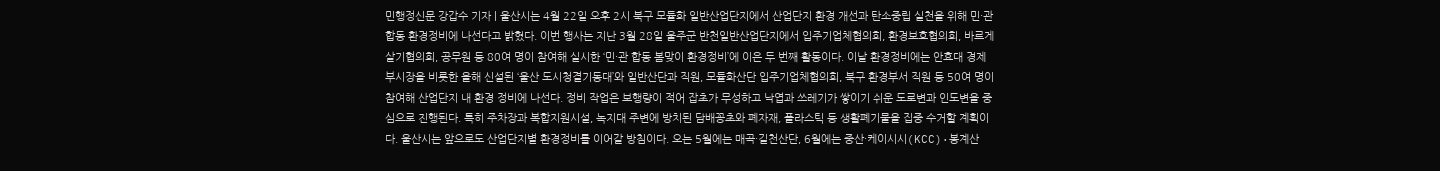민행정신문 강갑수 기자 | 울산시는 4월 22일 오후 2시 북구 모듈화 일반산업단지에서 산업단지 환경 개선과 탄소중립 실천을 위해 민·관 합동 환경정비에 나선다고 밝혔다. 이번 행사는 지난 3월 28일 울주군 반천일반산업단지에서 입주기업체협의회, 환경보호협의회, 바르게살기협의회, 공무원 등 80여 명이 참여해 실시한 ‘민·관 합동 봄맞이 환경정비’에 이은 두 번째 활동이다. 이날 환경정비에는 안효대 경제부시장을 비롯한 올해 신설된 ‘울산 도시청결기동대’와 일반산단과 직원, 모듈화산단 입주기업체협의회, 북구 환경부서 직원 등 50여 명이 참여해 산업단지 내 환경 정비에 나선다. 정비 작업은 보행량이 적어 잡초가 무성하고 낙엽과 쓰레기가 쌓이기 쉬운 도로변과 인도변을 중심으로 진행된다. 특히 주차장과 복합지원시설, 녹지대 주변에 방치된 담배꽁초와 폐자재, 플라스틱 등 생활폐기물을 집중 수거할 계획이다. 울산시는 앞으로도 산업단지별 환경정비를 이어갈 방침이다. 오는 5월에는 매곡·길천산단, 6월에는 중산·케이시시(KCC)·봉계산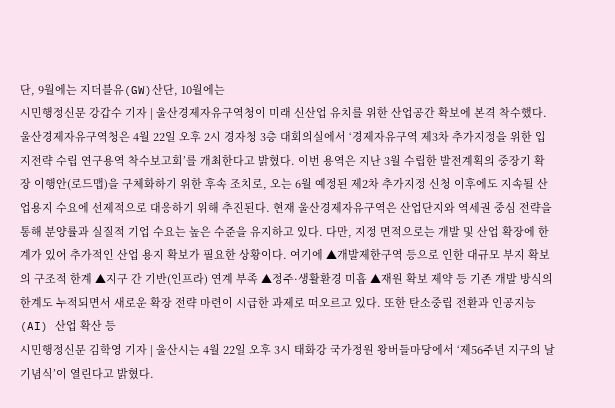단, 9월에는 지더블유(GW)산단, 10월에는
시민행정신문 강갑수 기자 | 울산경제자유구역청이 미래 신산업 유치를 위한 산업공간 확보에 본격 착수했다. 울산경제자유구역청은 4월 22일 오후 2시 경자청 3층 대회의실에서 ‘경제자유구역 제3차 추가지정을 위한 입지전략 수립 연구용역 착수보고회’를 개최한다고 밝혔다. 이번 용역은 지난 3월 수립한 발전계획의 중장기 확장 이행안(로드맵)을 구체화하기 위한 후속 조치로, 오는 6월 예정된 제2차 추가지정 신청 이후에도 지속될 산업용지 수요에 선제적으로 대응하기 위해 추진된다. 현재 울산경제자유구역은 산업단지와 역세권 중심 전략을 통해 분양률과 실질적 기업 수요는 높은 수준을 유지하고 있다. 다만, 지정 면적으로는 개발 및 산업 확장에 한계가 있어 추가적인 산업 용지 확보가 필요한 상황이다. 여기에 ▲개발제한구역 등으로 인한 대규모 부지 확보의 구조적 한계 ▲지구 간 기반(인프라) 연계 부족 ▲정주·생활환경 미흡 ▲재원 확보 제약 등 기존 개발 방식의 한계도 누적되면서 새로운 확장 전략 마련이 시급한 과제로 떠오르고 있다. 또한 탄소중립 전환과 인공지능(AI) 산업 확산 등
시민행정신문 김학영 기자 | 울산시는 4월 22일 오후 3시 태화강 국가정원 왕버들마당에서 ‘제56주년 지구의 날 기념식’이 열린다고 밝혔다.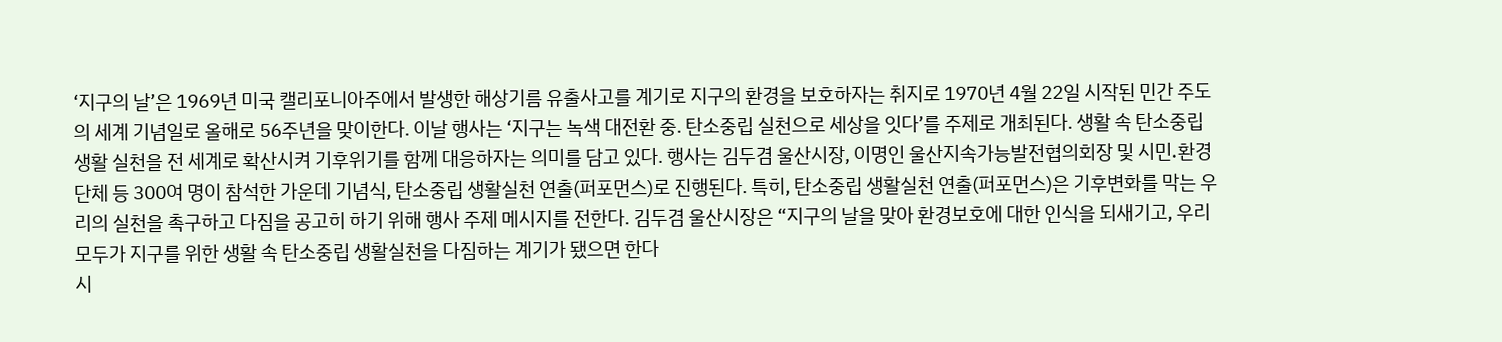‘지구의 날’은 1969년 미국 캘리포니아주에서 발생한 해상기름 유출사고를 계기로 지구의 환경을 보호하자는 취지로 1970년 4월 22일 시작된 민간 주도의 세계 기념일로 올해로 56주년을 맞이한다. 이날 행사는 ‘지구는 녹색 대전환 중. 탄소중립 실천으로 세상을 잇다’를 주제로 개최된다. 생활 속 탄소중립 생활 실천을 전 세계로 확산시켜 기후위기를 함께 대응하자는 의미를 담고 있다. 행사는 김두겸 울산시장, 이명인 울산지속가능발전협의회장 및 시민․환경 단체 등 300여 명이 참석한 가운데 기념식, 탄소중립 생활실천 연출(퍼포먼스)로 진행된다. 특히, 탄소중립 생활실천 연출(퍼포먼스)은 기후변화를 막는 우리의 실천을 촉구하고 다짐을 공고히 하기 위해 행사 주제 메시지를 전한다. 김두겸 울산시장은 “지구의 날을 맞아 환경보호에 대한 인식을 되새기고, 우리 모두가 지구를 위한 생활 속 탄소중립 생활실천을 다짐하는 계기가 됐으면 한다
시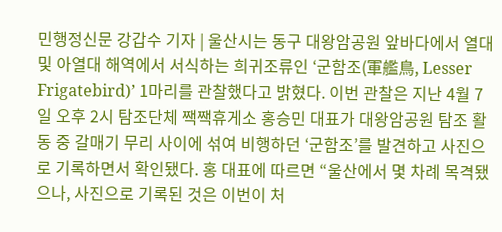민행정신문 강갑수 기자 | 울산시는 동구 대왕암공원 앞바다에서 열대 및 아열대 해역에서 서식하는 희귀조류인 ‘군함조(軍艦鳥, Lesser Frigatebird)’ 1마리를 관찰했다고 밝혔다. 이번 관찰은 지난 4월 7일 오후 2시 탐조단체 짹짹휴게소 홍승민 대표가 대왕암공원 탐조 활동 중 갈매기 무리 사이에 섞여 비행하던 ‘군함조’를 발견하고 사진으로 기록하면서 확인됐다. 홍 대표에 따르면 “울산에서 몇 차례 목격됐으나, 사진으로 기록된 것은 이번이 처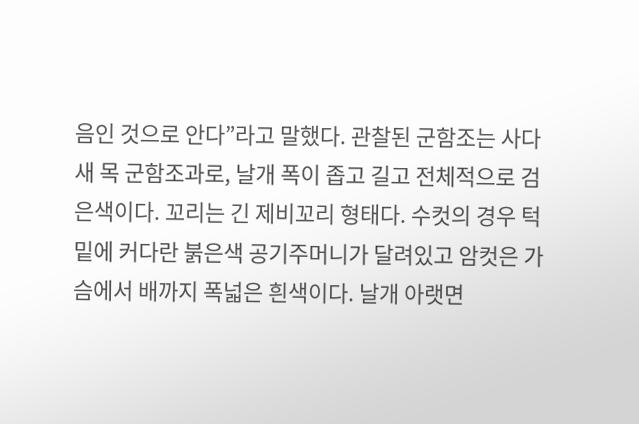음인 것으로 안다”라고 말했다. 관찰된 군함조는 사다새 목 군함조과로, 날개 폭이 좁고 길고 전체적으로 검은색이다. 꼬리는 긴 제비꼬리 형태다. 수컷의 경우 턱 밑에 커다란 붉은색 공기주머니가 달려있고 암컷은 가슴에서 배까지 폭넓은 흰색이다. 날개 아랫면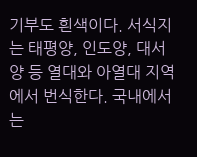기부도 흰색이다. 서식지는 태평양, 인도양, 대서양 등 열대와 아열대 지역에서 번식한다. 국내에서는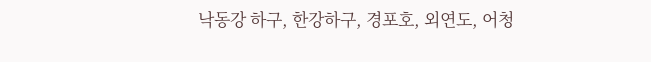낙동강 하구, 한강하구, 경포호, 외연도, 어청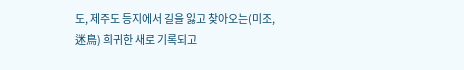도, 제주도 등지에서 길을 잃고 찾아오는(미조, 迷鳥) 희귀한 새로 기록되고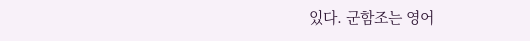있다. 군함조는 영어